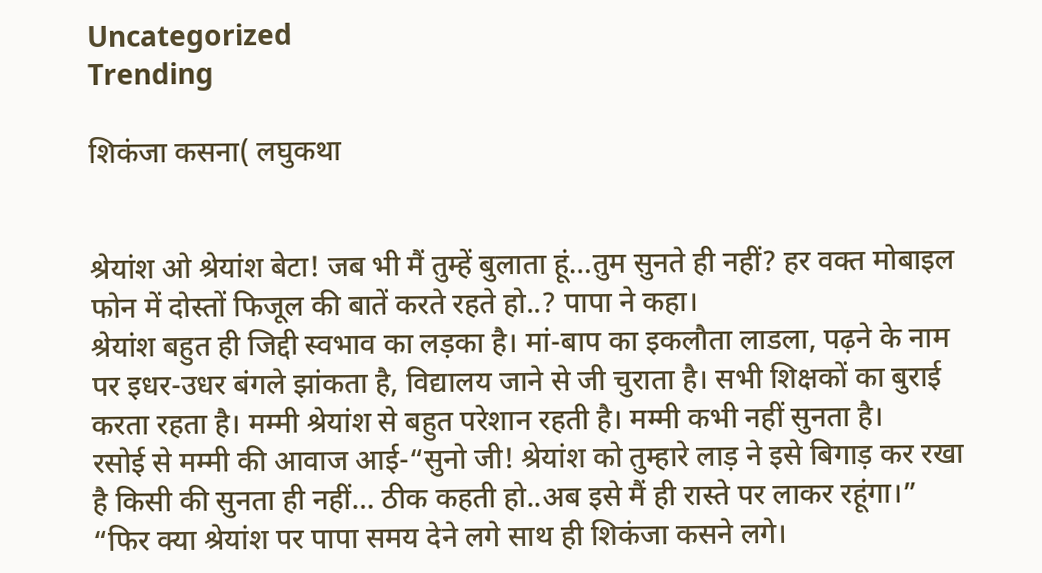Uncategorized
Trending

शिकंजा कसना( लघुकथा


श्रेयांश ओ श्रेयांश बेटा! जब भी मैं तुम्हें बुलाता हूं…तुम सुनते ही नहीं? हर वक्त मोबाइल फोन में दोस्तों फिजूल की बातें करते रहते हो..? पापा ने कहा।
श्रेयांश बहुत ही जिद्दी स्वभाव का लड़का है। मां-बाप का इकलौता लाडला, पढ़ने के नाम पर इधर-उधर बंगले झांकता है, विद्यालय जाने से जी चुराता है। सभी शिक्षकों का बुराई करता रहता है। मम्मी श्रेयांश से बहुत परेशान रहती है। मम्मी कभी नहीं सुनता है।
रसोई से मम्मी की आवाज आई-“सुनो जी! श्रेयांश को तुम्हारे लाड़ ने इसे बिगाड़ कर रखा है किसी की सुनता ही नहीं… ठीक कहती हो..अब इसे मैं ही रास्ते पर लाकर रहूंगा।”
“फिर क्या श्रेयांश पर पापा समय देने लगे साथ ही शिकंजा कसने लगे।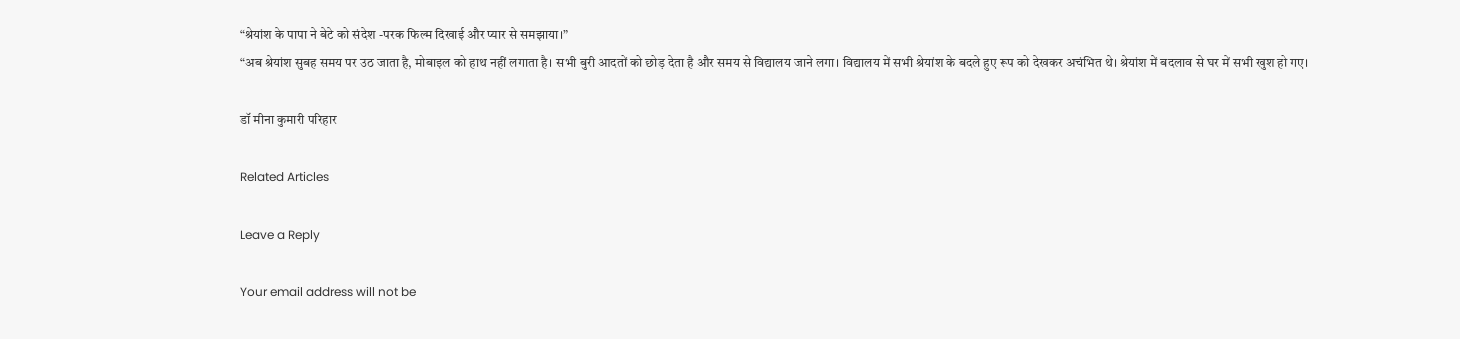“श्रेयांश के पापा ने बेटे को संदेश -परक फिल्म दिखाई और प्यार से समझाया।”
“अब श्रेयांश सुबह समय पर उठ जाता है, मोबाइल को हाथ नहीं लगाता है। सभी बुरी आदतों को छोड़ देता है और समय से विद्यालय जाने लगा। विद्यालय में सभी श्रेयांश के बदले हुए रूप को देखकर अचंभित थे। श्रेयांश में बदलाव से घर में सभी खुश हो गए।

डॉ मीना कुमारी परिहार

Related Articles

Leave a Reply

Your email address will not be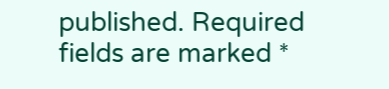published. Required fields are marked *